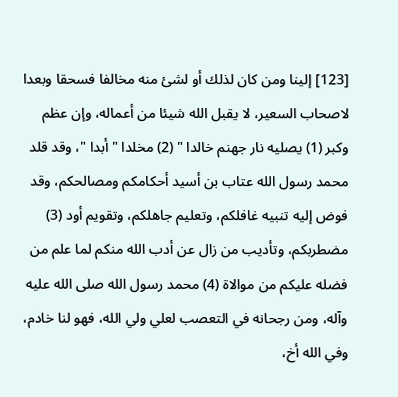[123] إلينا ومن كان لذلك أو لشئ منه مخالفا فسحقا وبعدا لاصحاب السعير، لا يقبل الله شيئا من أعماله، وإن عظم وكبر (1) يصليه نار جهنم خالدا " (2) مخلدا " أبدا "، وقد قلد محمد رسول الله عتاب بن أسيد أحكامكم ومصالحكم، وقد فوض إليه تنبيه غافلكم، وتعليم جاهلكم، وتقويم أود (3) مضطربكم، وتأديب من زال عن أدب الله منكم لما علم من فضله عليكم من موالاة (4) محمد رسول الله صلى الله عليه وآله، ومن رجحانه في التعصب لعلي ولي الله، فهو لنا خادم، وفي الله أخ،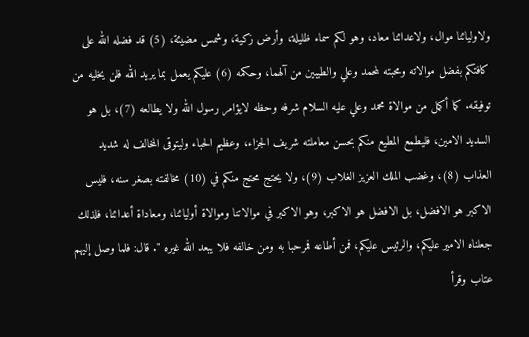ولاوليائنا موال، ولاعدائنا معاد، وهو لكم سماء ظليلة، وأرض زكية، وشمس مضيئة، (5) قد فضله الله على كافتكم بفضل موالاته ومحبته لمحمد وعلي والطيبين من آلهما، وحكمه (6) عليكم يعمل بما يريد الله فلن يخليه من توفيقه. كما أكمل من موالاة محمد وعلي عليه السلام شرفه وحظه لايؤامر رسول الله ولا يطالعه (7)، بل هو السديد الامين، فليطمع المطيع منكم بحسن معاملته شريف الجزاء، وعظيم الحباء وليتوقى المخالف له شديد العذاب (8)، وغضب الملك العزيز الغلاب (9)، ولا يحتج محتج منكم في (10) مخالفته بصغر سنه، فليس الاكبر هو الافضل، بل الافضل هو الاكبر، وهو الاكبر في موالاتنا وموالاة أوليائنا، ومعاداة أعدائنا، فلذلك جعلناه الامير عليكم، والرئيس عليكم، فمن أطاعه فمرحبا به ومن خالفه فلا يبعد الله غيره ". قال: فلما وصل إليهم عتاب وقرأ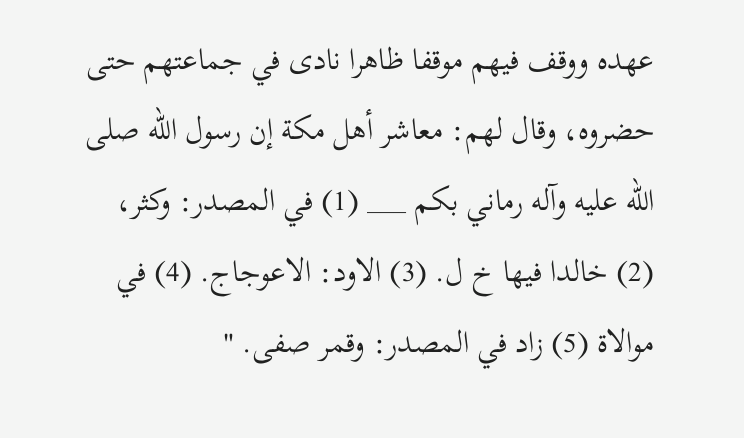عهده ووقف فيهم موقفا ظاهرا نادى في جماعتهم حتى حضروه، وقال لهم: معاشر أهل مكة إن رسول الله صلى الله عليه وآله رماني بكم ___ (1) في المصدر: وكثر، (2) خالدا فيها خ ل. (3) الاود: الاعوجاج. (4) في موالاة (5) زاد في المصدر: وقمر صفى. "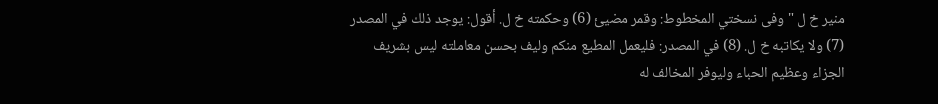منير خ ل " وفى نسختي المخطوط: وقمر مضيئ (6) وحكمته خ ل. أقول: يوجد ذلك في المصدر (7) ولا يكاتبه خ ل. (8) في المصدر: فليعمل المطيع منكم وليف بحسن معاملته ليس بشريف الجزاء وعظيم الحباء وليوفر المخالف له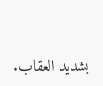بشديد العقاب.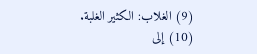(9) الغلاب: الكثير الغلبة. (10) إلى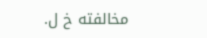مخالفته خ ل.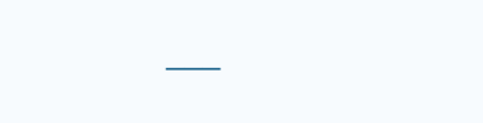___